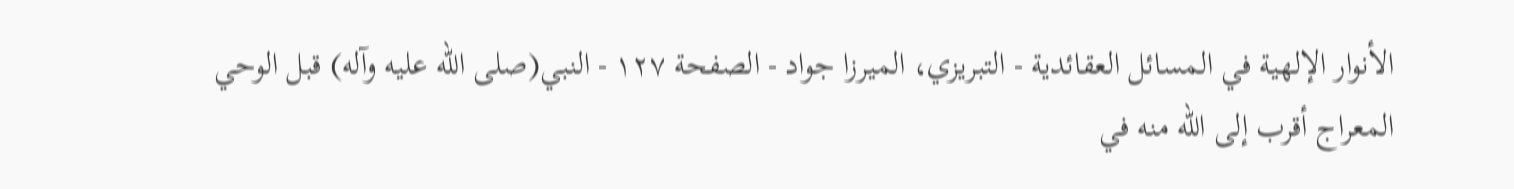الأنوار الإلهية في المسائل العقائدية - التبريزي، الميرزا جواد - الصفحة ١٢٧ - النبي(صلى الله عليه وآله) قبل الوحي
المعراج أقرب إلى اللّه منه في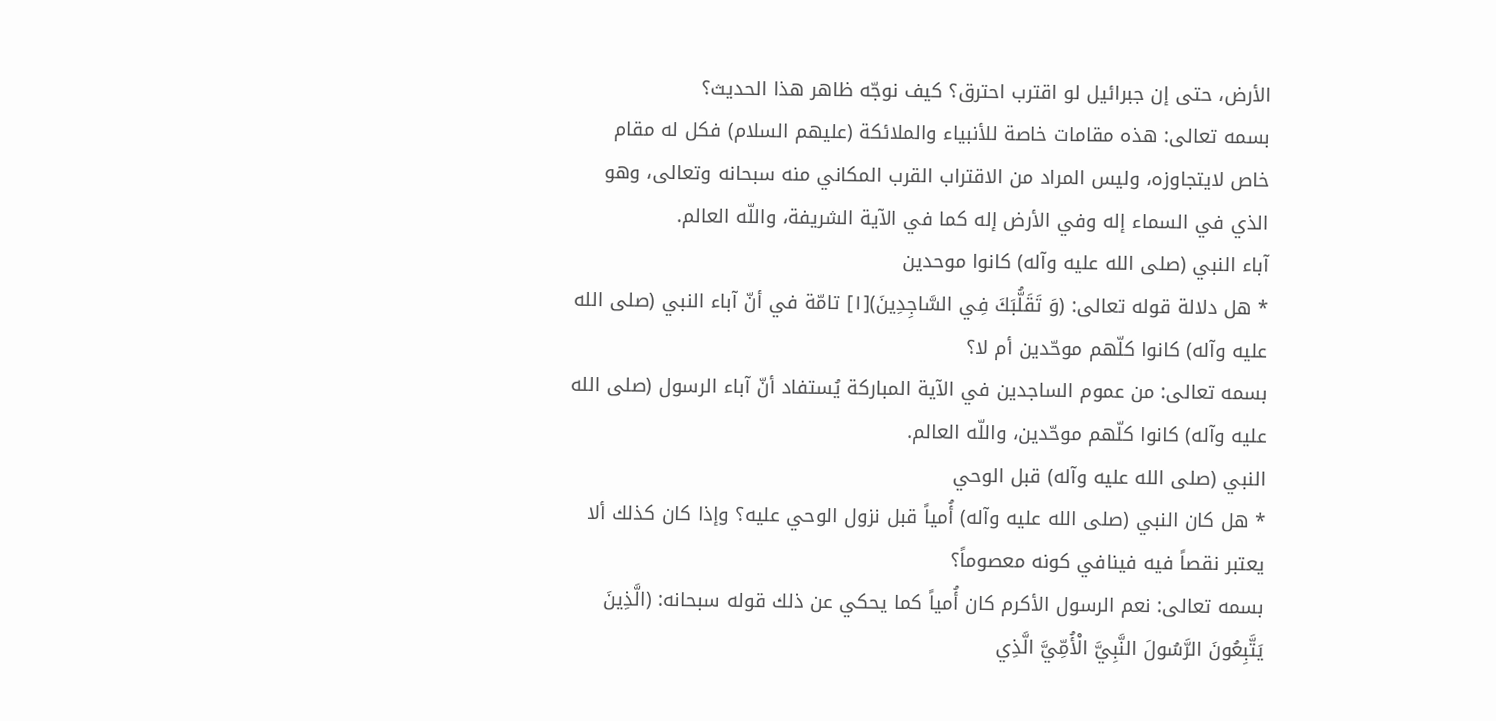الأرض، حتى إن جبرائيل لو اقترب احترق؟ كيف نوجّه ظاهر هذا الحديث؟
بسمه تعالى: هذه مقامات خاصة للأنبياء والملائكة (عليهم السلام) فكل له مقام خاص لايتجاوزه، وليس المراد من الاقتراب القرب المكاني منه سبحانه وتعالى، وهو الذي في السماء إله وفي الأرض إله كما في الآية الشريفة، واللّه العالم.
آباء النبي (صلى الله عليه وآله) كانوا موحدين
* هل دلالة قوله تعالى: (وَ تَقَلُّبَكَ فِي السَّاجِدِينَ)[١] تامّة في أنّ آباء النبي (صلى الله عليه وآله) كانوا كلّهم موحّدين أم لا؟
بسمه تعالى: من عموم الساجدين في الآية المباركة يُستفاد أنّ آباء الرسول (صلى الله عليه وآله) كانوا كلّهم موحّدين، واللّه العالم.
النبي (صلى الله عليه وآله) قبل الوحي
* هل كان النبي (صلى الله عليه وآله) أُمياً قبل نزول الوحي عليه؟ وإذا كان كذلك ألا يعتبر نقصاً فيه فينافي كونه معصوماً؟
بسمه تعالى: نعم الرسول الأكرم كان أُمياً كما يحكي عن ذلك قوله سبحانه: (الَّذِينَ يَتَّبِعُونَ الرَّسُولَ النَّبِيَّ الْأُمِّيَّ الَّذِي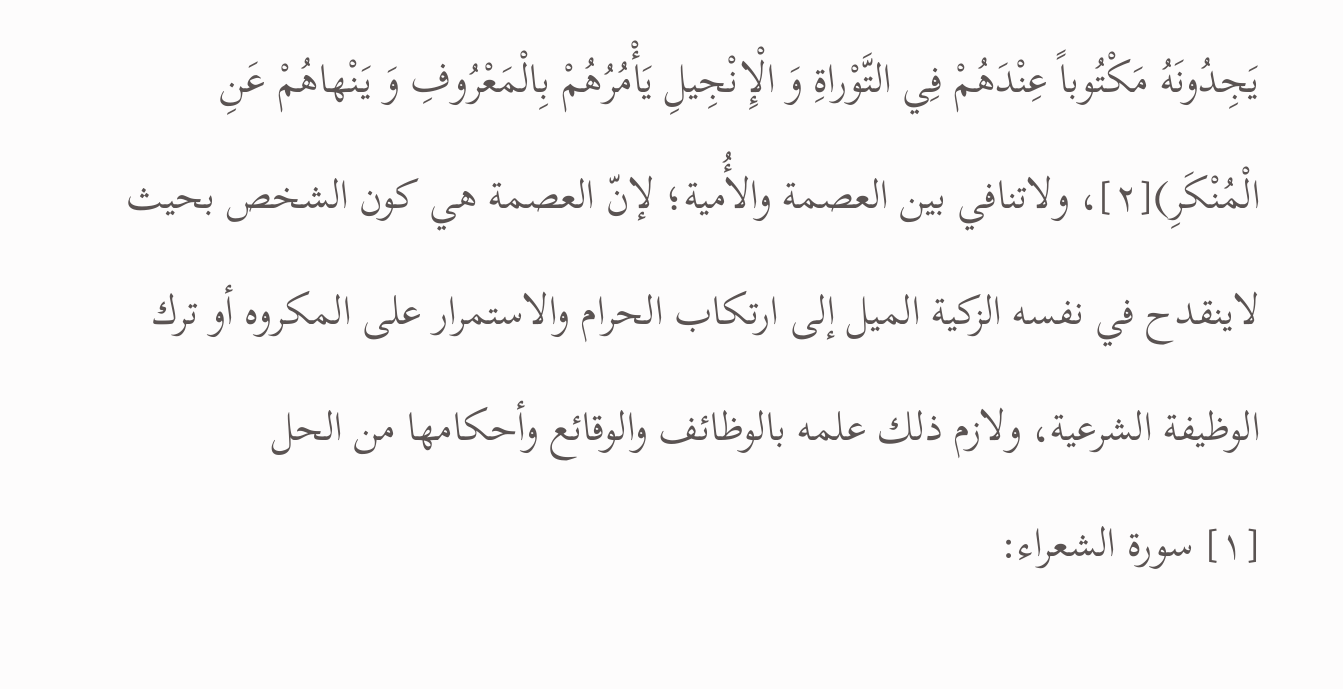يَجِدُونَهُ مَكْتُوباً عِنْدَهُمْ فِي التَّوْراةِ وَ الْإِنْجِيلِ يَأْمُرُهُمْ بِالْمَعْرُوفِ وَ يَنْهاهُمْ عَنِ الْمُنْكَرِ)[٢]، ولاتنافي بين العصمة والأُمية؛ لإنّ العصمة هي كون الشخص بحيث لاينقدح في نفسه الزكية الميل إلى ارتكاب الحرام والاستمرار على المكروه أو ترك الوظيفة الشرعية، ولازم ذلك علمه بالوظائف والوقائع وأحكامها من الحل
[١] سورة الشعراء: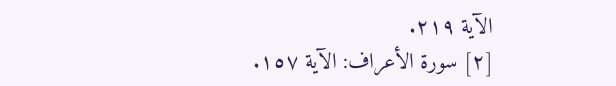الآية ٢١٩.
[٢] سورة الأعراف: الآية ١٥٧.